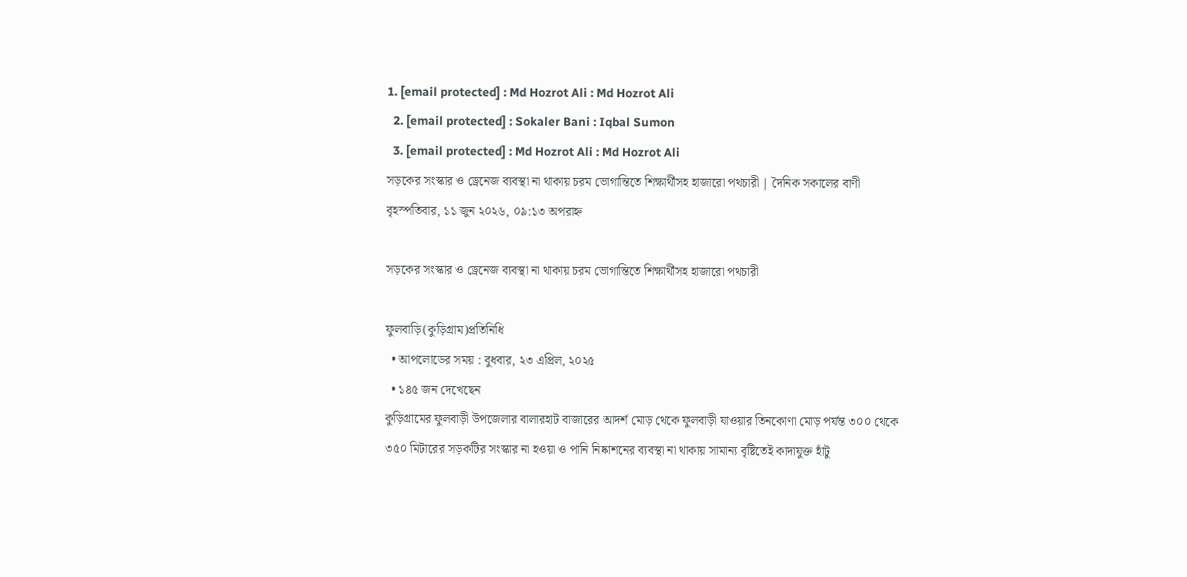1. [email protected] : Md Hozrot Ali : Md Hozrot Ali
  2. [email protected] : Sokaler Bani : Iqbal Sumon
  3. [email protected] : Md Hozrot Ali : Md Hozrot Ali
সড়কের সংস্কার ও ড্রেনেজ ব্যবস্থা না থাকায় চরম ভোগান্তিতে শিক্ষার্থীসহ হাজারো পথচারী | দৈনিক সকালের বাণী
বৃহস্পতিবার, ১১ জুন ২০২৬, ০৯:১৩ অপরাহ্ন

সড়কের সংস্কার ও ড্রেনেজ ব্যবস্থা না থাকায় চরম ভোগান্তিতে শিক্ষার্থীসহ হাজারো পথচারী

ফুলবাড়ি(কুড়িগ্রাম)প্রতিনিধি
  • আপলোডের সময় : বুধবার, ২৩ এপ্রিল, ২০২৫
  • ১৪৫ জন দেখেছেন
কুড়িগ্রামের ফুলবাড়ী উপজেলার বালারহাট বাজারের আদর্শ মোড় থেকে ফুলবাড়ী যাওয়ার তিনকোণা মোড় পর্যন্ত ৩০০ থেকে ৩৫০ মিটারের সড়কটির সংস্কার না হওয়া ও পানি নিষ্কাশনের ব্যবস্থা না থাকায় সামান্য বৃষ্টিতেই কাদাযুক্ত হাঁটু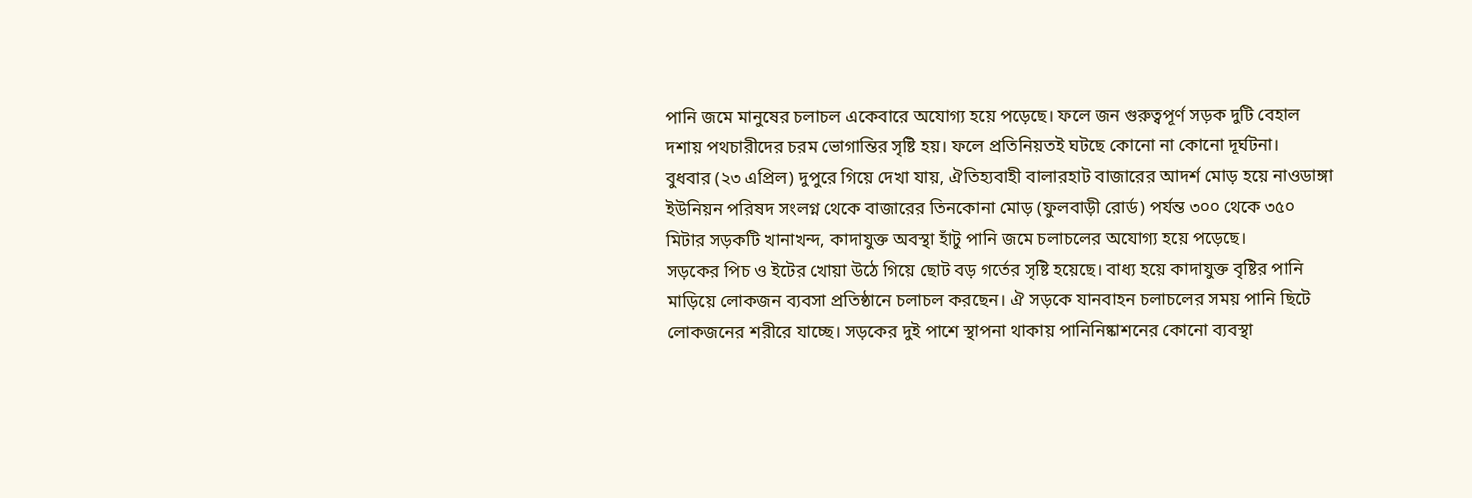পানি জমে মানুষের চলাচল একেবারে অযোগ্য হয়ে পড়েছে। ফলে জন গুরুত্বপূর্ণ সড়ক দুটি বেহাল দশায় পথচারীদের চরম ভোগান্তির সৃষ্টি হয়। ফলে প্রতিনিয়তই ঘটছে কোনো না কোনো দূর্ঘটনা।
বুধবার (২৩ এপ্রিল) দুপুরে গিয়ে দেখা যায়, ঐতিহ্যবাহী বালারহাট বাজারের আদর্শ মোড় হয়ে নাওডাঙ্গা ইউনিয়ন পরিষদ সংলগ্ন থেকে বাজারের তিনকোনা মোড় (ফুলবাড়ী রোর্ড) পর্যন্ত ৩০০ থেকে ৩৫০ মিটার সড়কটি খানাখন্দ, কাদাযুক্ত অবস্থা হাঁটু পানি জমে চলাচলের অযোগ্য হয়ে পড়েছে।
সড়কের পিচ ও ইটের খোয়া উঠে গিয়ে ছোট বড় গর্তের সৃষ্টি হয়েছে। বাধ্য হয়ে কাদাযুক্ত বৃষ্টির পানি মাড়িয়ে লোকজন ব্যবসা প্রতিষ্ঠানে চলাচল করছেন। ঐ সড়কে যানবাহন চলাচলের সময় পানি ছিটে লোকজনের শরীরে যাচ্ছে। সড়কের দুই পাশে স্থাপনা থাকায় পানিনিষ্কাশনের কোনো ব্যবস্থা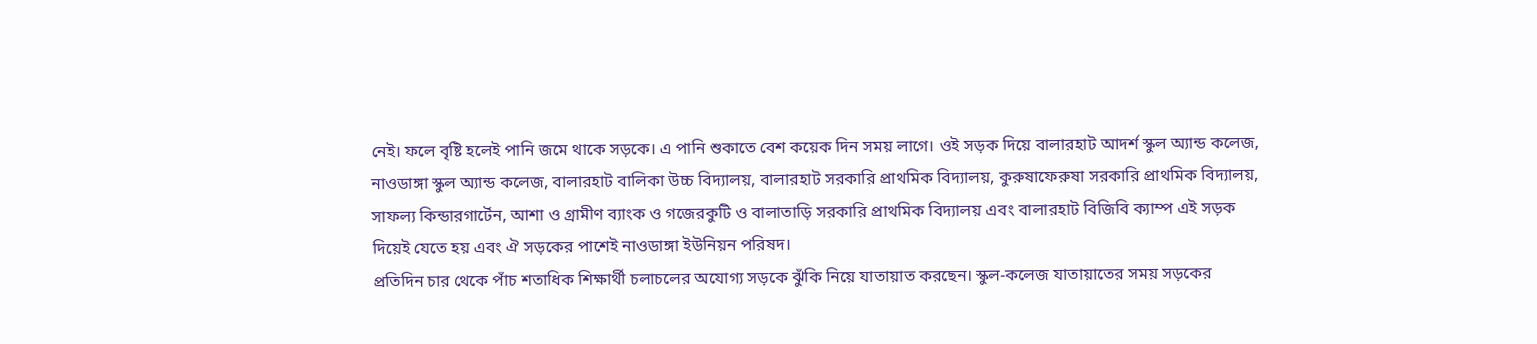নেই। ফলে বৃষ্টি হলেই পানি জমে থাকে সড়কে। এ পানি শুকাতে বেশ কয়েক দিন সময় লাগে। ওই সড়ক দিয়ে বালারহাট আদর্শ স্কুল অ্যান্ড কলেজ, নাওডাঙ্গা স্কুল অ্যান্ড কলেজ, বালারহাট বালিকা উচ্চ বিদ্যালয়, বালারহাট সরকারি প্রাথমিক বিদ্যালয়, কুরুষাফেরুষা সরকারি প্রাথমিক বিদ্যালয়, সাফল্য কিন্ডারগার্টেন, আশা ও গ্রামীণ ব্যাংক ও গজেরকুটি ও বালাতাড়ি সরকারি প্রাথমিক বিদ্যালয় এবং বালারহাট বিজিবি ক্যাম্প এই সড়ক দিয়েই যেতে হয় এবং ঐ সড়কের পাশেই নাওডাঙ্গা ইউনিয়ন পরিষদ।
প্রতিদিন চার থেকে পাঁচ শতাধিক শিক্ষার্থী চলাচলের অযোগ্য সড়কে ঝুঁকি নিয়ে যাতায়াত করছেন। স্কুল-কলেজ যাতায়াতের সময় সড়কের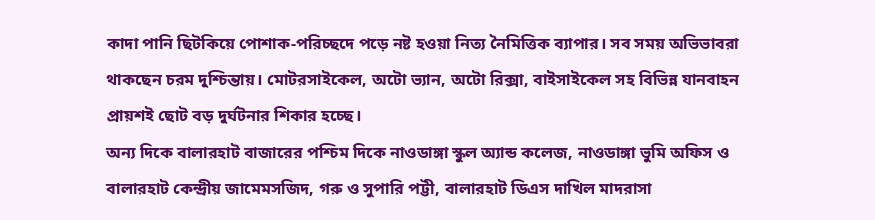কাদা পানি ছিটকিয়ে পোশাক-পরিচ্ছদে পড়ে নষ্ট হওয়া নিত্য নৈমিত্তিক ব্যাপার। সব সময় অভিভাবরা থাকছেন চরম দুশ্চিন্তায়। মোটরসাইকেল, অটো ভ্যান, অটো রিক্সা, বাইসাইকেল সহ বিভিন্ন যানবাহন প্রায়শই ছোট বড় দুর্ঘটনার শিকার হচ্ছে।
অন্য দিকে বালারহাট বাজারের পশ্চিম দিকে নাওডাঙ্গা স্কুল অ্যান্ড কলেজ, নাওডাঙ্গা ভুমি অফিস ও বালারহাট কেন্দ্রীয় জামেমসজিদ, গরু ও সুপারি পট্টী, বালারহাট ডিএস দাখিল মাদরাসা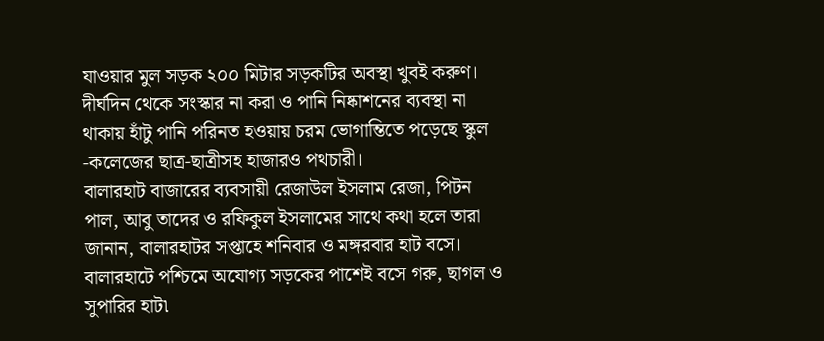যাওয়ার মুল সড়ক ২০০ মিটার সড়কটির অবস্থা খুবই করুণ। দীর্ঘদিন থেকে সংস্কার না করা ও পানি নিষ্কাশনের ব্যবস্থা না থাকায় হাঁটু পানি পরিনত হওয়ায় চরম ভোগান্তিতে পড়েছে স্কুল -কলেজের ছাত্র-ছাত্রীসহ হাজারও পথচারী।
বালারহাট বাজারের ব্যবসায়ী রেজাউল ইসলাম রেজা, পিটন পাল, আবু তাদের ও রফিকুল ইসলামের সাথে কথা হলে তারা জানান, বালারহাটর সপ্তাহে শনিবার ও মঙ্গরবার হাট বসে।  বালারহাটে পশ্চিমে অযোগ্য সড়কের পাশেই বসে গরু, ছাগল ও সুপারির হাট৷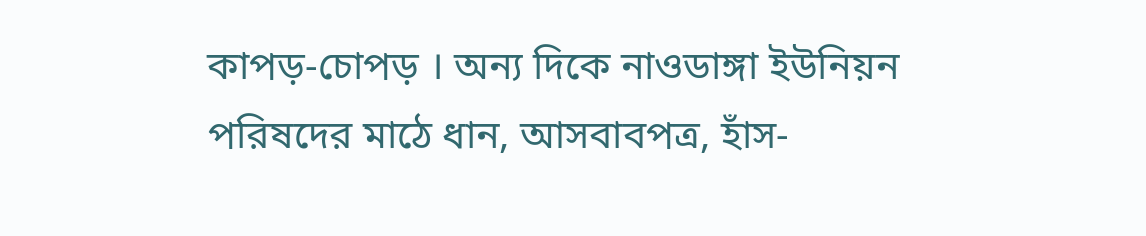কাপড়-চোপড় । অন্য দিকে নাওডাঙ্গা ইউনিয়ন পরিষদের মাঠে ধান, আসবাবপত্র, হাঁস-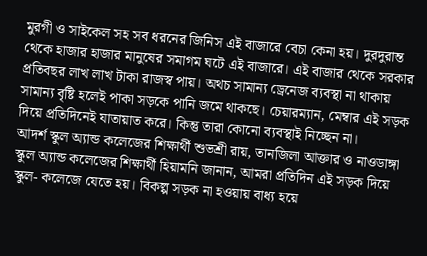মুরগী ও সাইকেল সহ সব ধরনের জিনিস এই বাজারে বেচা কেনা হয়। দুরদুরান্ত থেকে হাজার হাজার মানুষের সমাগম ঘটে এই বাজারে। এই বাজার থেকে সরকার প্রতিবছর লাখ লাখ টাকা রাজস্ব পায়। অথচ সামান্য ড্রেনেজ ব্যবস্থা না থাকায় সামান্য বৃষ্টি হলেই পাকা সড়কে পানি জমে থাকছে। চেয়ারম্যান, মেম্বার এই সড়ক দিয়ে প্রতিদিনেই যাতায়াত করে। কিন্তু তারা কোনো ব্যবস্থাই নিচ্ছেন না।
আদর্শ স্কুল অ্যান্ড কলেজের শিক্ষার্থী শুভশ্রী রায়, তানজিলা আক্তার ও নাওডাঙ্গা স্কুল অ্যান্ড কলেজের শিক্ষার্থী হিয়ামনি জানান, আমরা প্রতিদিন এই সড়ক দিয়ে স্কুল- কলেজে যেতে হয়। বিকল্প সড়ক না হওয়ায় বাধ্য হয়ে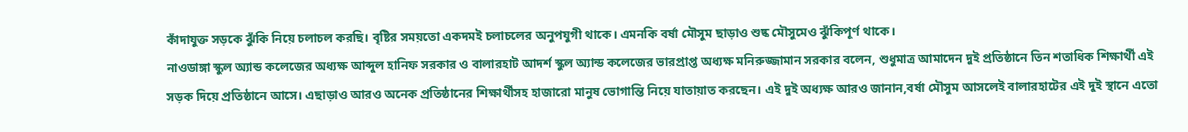কাঁদাযুক্ত সড়কে ঝুঁকি নিয়ে চলাচল করছি। বৃষ্টির সময়তো একদমই চলাচলের অনুপযুগী থাকে। এমনকি বর্ষা মৌসুম ছাড়াও শুষ্ক মৌসুমেও ঝুঁকিপূর্ণ থাকে।
নাওডাঙ্গা স্কুল অ্যান্ড কলেজের অধ্যক্ষ আব্দুল হানিফ সরকার ও বালারহাট আদর্শ স্কুল অ্যান্ড কলেজের ভারপ্রাপ্ত অধ্যক্ষ মনিরুজ্জামান সরকার বলেন, শুধুমাত্র আমাদেন দুই প্রতিষ্ঠানে তিন শতাধিক শিক্ষার্থী এই সড়ক দিয়ে প্রতিষ্ঠানে আসে। এছাড়াও আরও অনেক প্রতিষ্ঠানের শিক্ষার্থীসহ হাজারো মানুষ ভোগান্তি নিয়ে যাতায়াত করছেন। এই দুই অধ্যক্ষ আরও জানান,বর্ষা মৌসুম আসলেই বালারহাটের এই দুই স্থানে এতো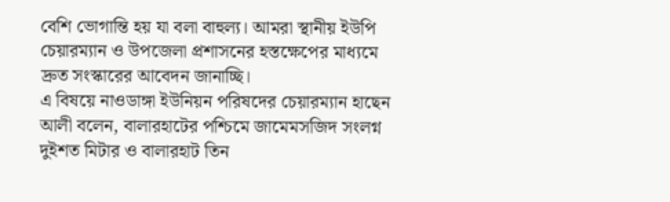বেশি ভোগান্তি হয় যা বলা বাহুল্য। আমরা স্থানীয় ইউপি চেয়ারম্যান ও উপজেলা প্রশাসনের হস্তক্ষেপের মাধ্যমে দ্রুত সংস্কারের আবেদন জানাচ্ছি।
এ বিষয়ে নাওডাঙ্গা ইউনিয়ন পরিষদের চেয়ারম্যান হাছেন আলী বলেন, বালারহাটের পশ্চিমে জামেমসজিদ সংলগ্ন দুইশত মিটার ও বালারহাট তিন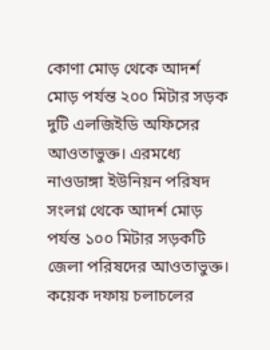কোণা মোড় থেকে আদর্শ মোড় পর্যন্ত ২০০ মিটার সড়ক দুটি এলজিইডি অফিসের আওতাভুক্ত। এরমধ্যে নাওডাঙ্গা ইউনিয়ন পরিষদ সংলগ্ন থেকে আদর্শ মোড় পর্যন্ত ১০০ মিটার সড়কটি জেলা পরিষদের আওতাভুক্ত।
কয়েক দফায় চলাচলের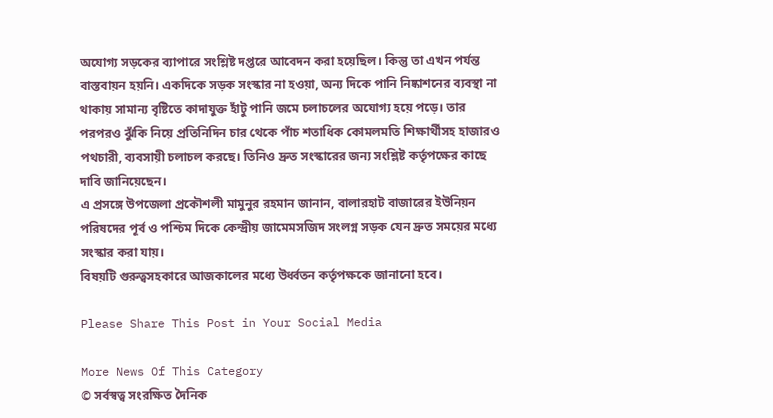অযোগ্য সড়কের ব্যাপারে সংশ্লিষ্ট দপ্তরে আবেদন করা হয়েছিল। কিন্তু তা এখন পর্যন্ত বাস্তবায়ন হয়নি। একদিকে সড়ক সংস্কার না হওয়া, অন্য দিকে পানি নিষ্কাশনের ব্যবস্থা না থাকায় সামান্য বৃষ্টিতে কাদাযুক্ত হাঁটু পানি জমে চলাচলের অযোগ্য হয়ে পড়ে। তার পরপরও ঝুঁকি নিয়ে প্রতিনিদিন চার থেকে পাঁচ শতাধিক কোমলমতি শিক্ষার্থীসহ হাজারও পথচারী, ব্যবসায়ী চলাচল করছে। তিনিও দ্রুত সংস্কারের জন্য সংশ্লিষ্ট কর্তৃপক্ষের কাছে দাবি জানিয়েছেন।
এ প্রসঙ্গে উপজেলা প্রকৌশলী মামুনুর রহমান জানান, বালারহাট বাজারের ইউনিয়ন পরিষদের পূর্ব ও পশ্চিম দিকে কেন্দ্রীয় জামেমসজিদ সংলগ্ন সড়ক যেন দ্রুত সময়ের মধ্যে সংস্কার করা যায়।
বিষয়টি গুরুত্বসহকারে আজকালের মধ্যে উর্ধ্বতন কর্তৃপক্ষকে জানানো হবে।

Please Share This Post in Your Social Media

More News Of This Category
© সর্বস্বত্ব সংরক্ষিত দৈনিক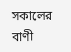সকালের বাণী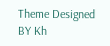Theme Designed BY Kh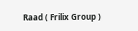Raad ( Frilix Group )